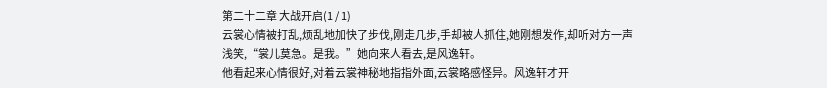第二十二章 大战开启(1 / 1)
云裳心情被打乱,烦乱地加快了步伐,刚走几步,手却被人抓住,她刚想发作,却听对方一声浅笑,“裳儿莫急。是我。”她向来人看去,是风逸轩。
他看起来心情很好,对着云裳神秘地指指外面,云裳略感怪异。风逸轩才开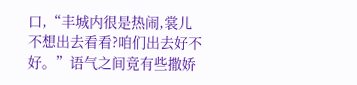口,“丰城内很是热闹,裳儿不想出去看看?咱们出去好不好。”语气之间竟有些撒娇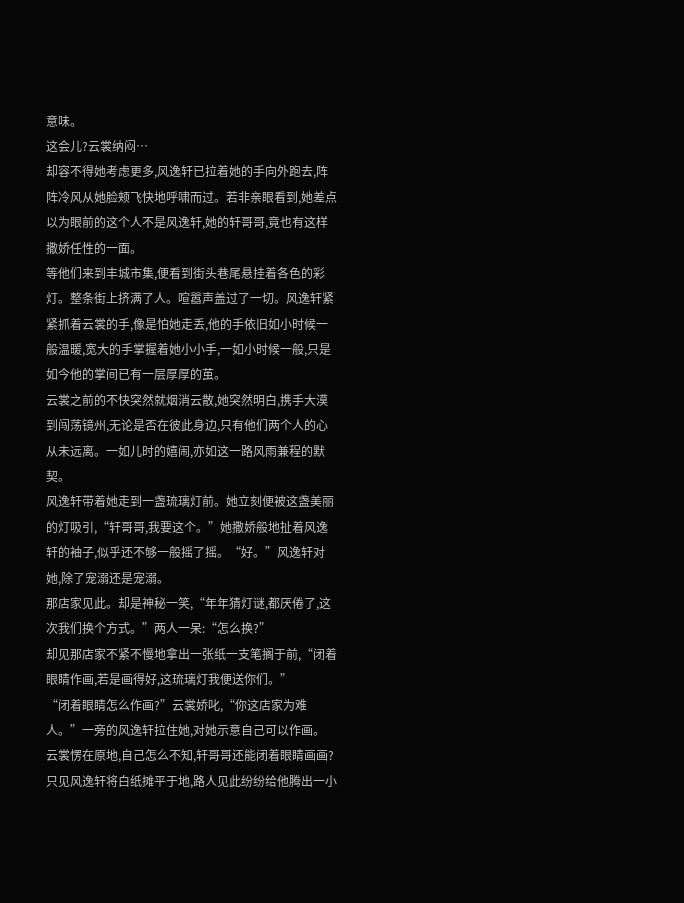意味。
这会儿?云裳纳闷…
却容不得她考虑更多,风逸轩已拉着她的手向外跑去,阵阵冷风从她脸颊飞快地呼啸而过。若非亲眼看到,她差点以为眼前的这个人不是风逸轩,她的轩哥哥,竟也有这样撒娇任性的一面。
等他们来到丰城市集,便看到街头巷尾悬挂着各色的彩灯。整条街上挤满了人。喧嚣声盖过了一切。风逸轩紧紧抓着云裳的手,像是怕她走丢,他的手依旧如小时候一般温暖,宽大的手掌握着她小小手,一如小时候一般,只是如今他的掌间已有一层厚厚的茧。
云裳之前的不快突然就烟消云散,她突然明白,携手大漠到闯荡镜州,无论是否在彼此身边,只有他们两个人的心从未远离。一如儿时的嬉闹,亦如这一路风雨兼程的默契。
风逸轩带着她走到一盏琉璃灯前。她立刻便被这盏美丽的灯吸引,“轩哥哥,我要这个。”她撒娇般地扯着风逸轩的袖子,似乎还不够一般摇了摇。“好。”风逸轩对她,除了宠溺还是宠溺。
那店家见此。却是神秘一笑,“年年猜灯谜,都厌倦了,这次我们换个方式。”两人一呆:“怎么换?”
却见那店家不紧不慢地拿出一张纸一支笔搁于前,“闭着眼睛作画,若是画得好,这琉璃灯我便送你们。”
“闭着眼睛怎么作画?”云裳娇叱,“你这店家为难人。”一旁的风逸轩拉住她,对她示意自己可以作画。
云裳愣在原地,自己怎么不知,轩哥哥还能闭着眼睛画画?
只见风逸轩将白纸摊平于地,路人见此纷纷给他腾出一小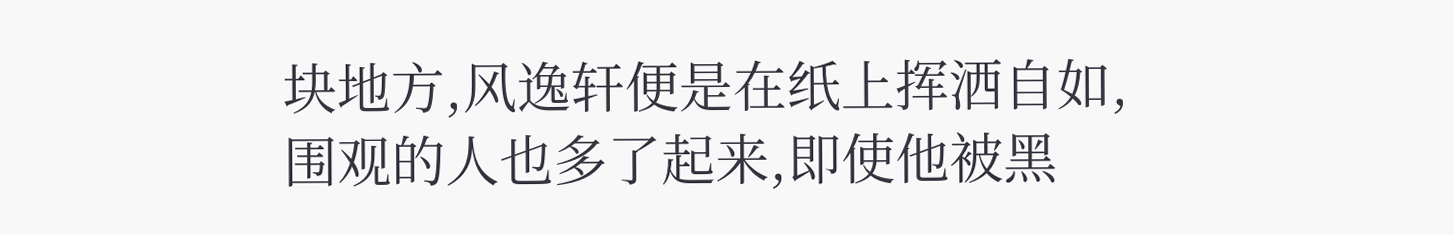块地方,风逸轩便是在纸上挥洒自如,围观的人也多了起来,即使他被黑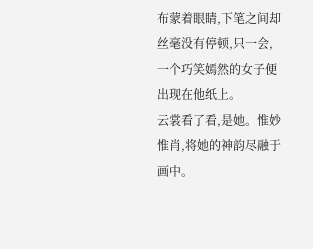布蒙着眼睛,下笔之间却丝毫没有停顿,只一会,一个巧笑嫣然的女子便出现在他纸上。
云裳看了看,是她。惟妙惟肖,将她的神韵尽融于画中。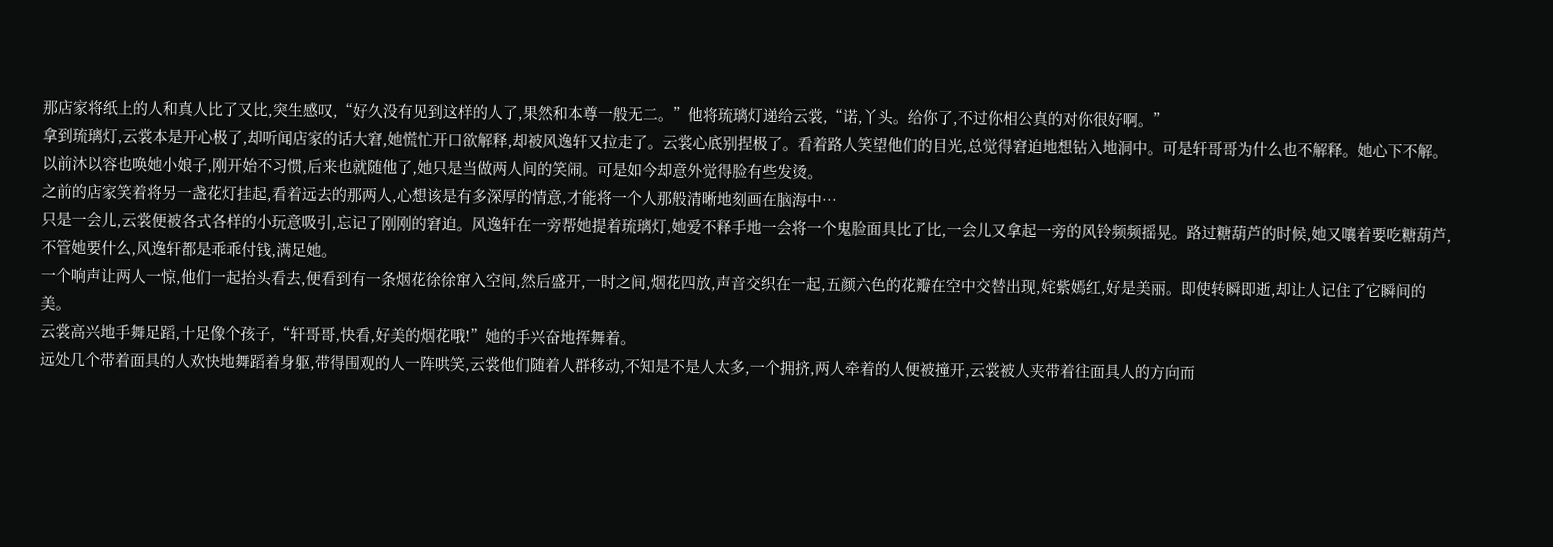那店家将纸上的人和真人比了又比,突生感叹,“好久没有见到这样的人了,果然和本尊一般无二。”他将琉璃灯递给云裳,“诺,丫头。给你了,不过你相公真的对你很好啊。”
拿到琉璃灯,云裳本是开心极了,却听闻店家的话大窘,她慌忙开口欲解释,却被风逸轩又拉走了。云裳心底别捏极了。看着路人笑望他们的目光,总觉得窘迫地想钻入地洞中。可是轩哥哥为什么也不解释。她心下不解。
以前沐以容也唤她小娘子,刚开始不习惯,后来也就随他了,她只是当做两人间的笑闹。可是如今却意外觉得脸有些发烫。
之前的店家笑着将另一盏花灯挂起,看着远去的那两人,心想该是有多深厚的情意,才能将一个人那般清晰地刻画在脑海中…
只是一会儿,云裳便被各式各样的小玩意吸引,忘记了刚刚的窘迫。风逸轩在一旁帮她提着琉璃灯,她爱不释手地一会将一个鬼脸面具比了比,一会儿又拿起一旁的风铃频频摇晃。路过糖葫芦的时候,她又嚷着要吃糖葫芦,不管她要什么,风逸轩都是乖乖付钱,满足她。
一个响声让两人一惊,他们一起抬头看去,便看到有一条烟花徐徐窜入空间,然后盛开,一时之间,烟花四放,声音交织在一起,五颜六色的花瓣在空中交替出现,姹紫嫣红,好是美丽。即使转瞬即逝,却让人记住了它瞬间的美。
云裳高兴地手舞足蹈,十足像个孩子,“轩哥哥,快看,好美的烟花哦!”她的手兴奋地挥舞着。
远处几个带着面具的人欢快地舞蹈着身躯,带得围观的人一阵哄笑,云裳他们随着人群移动,不知是不是人太多,一个拥挤,两人牵着的人便被撞开,云裳被人夹带着往面具人的方向而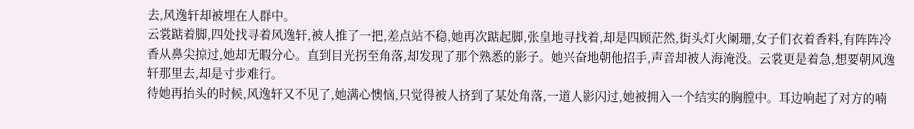去,风逸轩却被埋在人群中。
云裳踮着脚,四处找寻着风逸轩,被人推了一把,差点站不稳,她再次踮起脚,张皇地寻找着,却是四顾茫然,街头灯火阑珊,女子们衣着香料,有阵阵冷香从鼻尖掠过,她却无暇分心。直到目光拐至角落,却发现了那个熟悉的影子。她兴奋地朝他招手,声音却被人海淹没。云裳更是着急,想要朝风逸轩那里去,却是寸步难行。
待她再抬头的时候,风逸轩又不见了,她满心懊恼,只觉得被人挤到了某处角落,一道人影闪过,她被拥入一个结实的胸膛中。耳边响起了对方的喃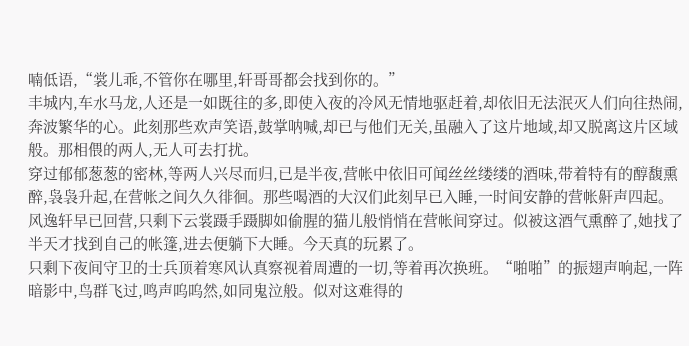喃低语,“裳儿乖,不管你在哪里,轩哥哥都会找到你的。”
丰城内,车水马龙,人还是一如既往的多,即使入夜的冷风无情地驱赶着,却依旧无法泯灭人们向往热闹,奔波繁华的心。此刻那些欢声笑语,鼓掌呐喊,却已与他们无关,虽融入了这片地域,却又脱离这片区域般。那相偎的两人,无人可去打扰。
穿过郁郁葱葱的密林,等两人兴尽而归,已是半夜,营帐中依旧可闻丝丝缕缕的酒味,带着特有的醇馥熏醉,袅袅升起,在营帐之间久久徘徊。那些喝酒的大汉们此刻早已入睡,一时间安静的营帐鼾声四起。
风逸轩早已回营,只剩下云裳蹑手蹑脚如偷腥的猫儿般悄悄在营帐间穿过。似被这酒气熏醉了,她找了半天才找到自己的帐篷,进去便躺下大睡。今天真的玩累了。
只剩下夜间守卫的士兵顶着寒风认真察视着周遭的一切,等着再次换班。“啪啪”的振翅声响起,一阵暗影中,鸟群飞过,鸣声呜呜然,如同鬼泣般。似对这难得的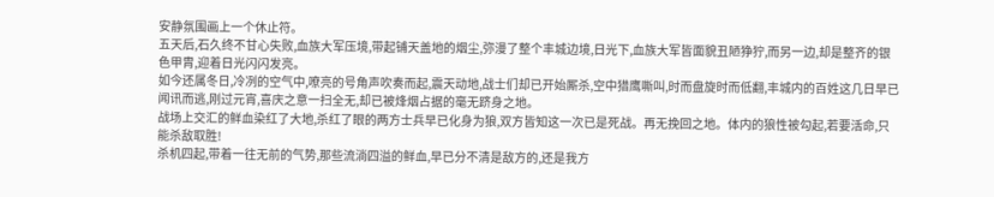安静氛围画上一个休止符。
五天后,石久终不甘心失败,血族大军压境,带起铺天盖地的烟尘,弥漫了整个丰城边境,日光下,血族大军皆面貌丑陋狰狞,而另一边,却是整齐的银色甲胄,迎着日光闪闪发亮。
如今还属冬日,冷冽的空气中,嘹亮的号角声吹奏而起,震天动地,战士们却已开始厮杀,空中猎鹰嘶叫,时而盘旋时而低翻,丰城内的百姓这几日早已闻讯而逃,刚过元宵,喜庆之意一扫全无,却已被烽烟占据的毫无跻身之地。
战场上交汇的鲜血染红了大地,杀红了眼的两方士兵早已化身为狼,双方皆知这一次已是死战。再无挽回之地。体内的狼性被勾起,若要活命,只能杀敌取胜!
杀机四起,带着一往无前的气势,那些流淌四溢的鲜血,早已分不清是敌方的,还是我方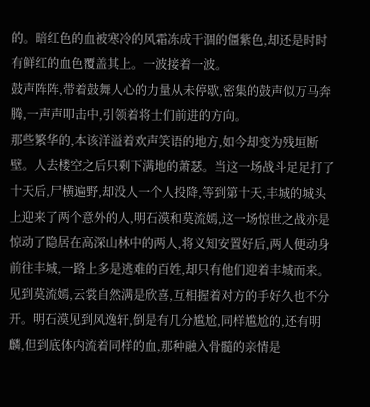的。暗红色的血被寒冷的风霜冻成干涸的僵紫色,却还是时时有鲜红的血色覆盖其上。一波接着一波。
鼓声阵阵,带着鼓舞人心的力量从未停歇,密集的鼓声似万马奔腾,一声声叩击中,引领着将士们前进的方向。
那些繁华的,本该洋溢着欢声笑语的地方,如今却变为残垣断壁。人去楼空之后只剩下满地的萧瑟。当这一场战斗足足打了十天后,尸横遍野,却没人一个人投降,等到第十天,丰城的城头上迎来了两个意外的人,明石漠和莫流嫣,这一场惊世之战亦是惊动了隐居在高深山林中的两人,将义知安置好后,两人便动身前往丰城,一路上多是逃难的百姓,却只有他们迎着丰城而来。
见到莫流嫣,云裳自然满是欣喜,互相握着对方的手好久也不分开。明石漠见到风逸轩,倒是有几分尴尬,同样尴尬的,还有明麟,但到底体内流着同样的血,那种融入骨髓的亲情是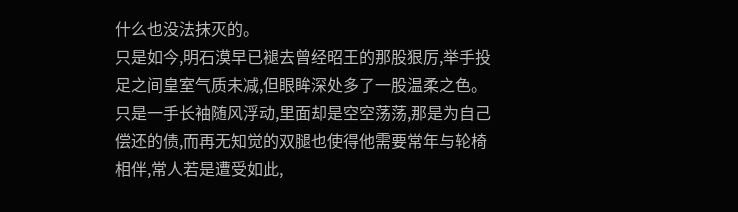什么也没法抹灭的。
只是如今,明石漠早已褪去曾经昭王的那股狠厉,举手投足之间皇室气质未减,但眼眸深处多了一股温柔之色。只是一手长袖随风浮动,里面却是空空荡荡,那是为自己偿还的债,而再无知觉的双腿也使得他需要常年与轮椅相伴,常人若是遭受如此,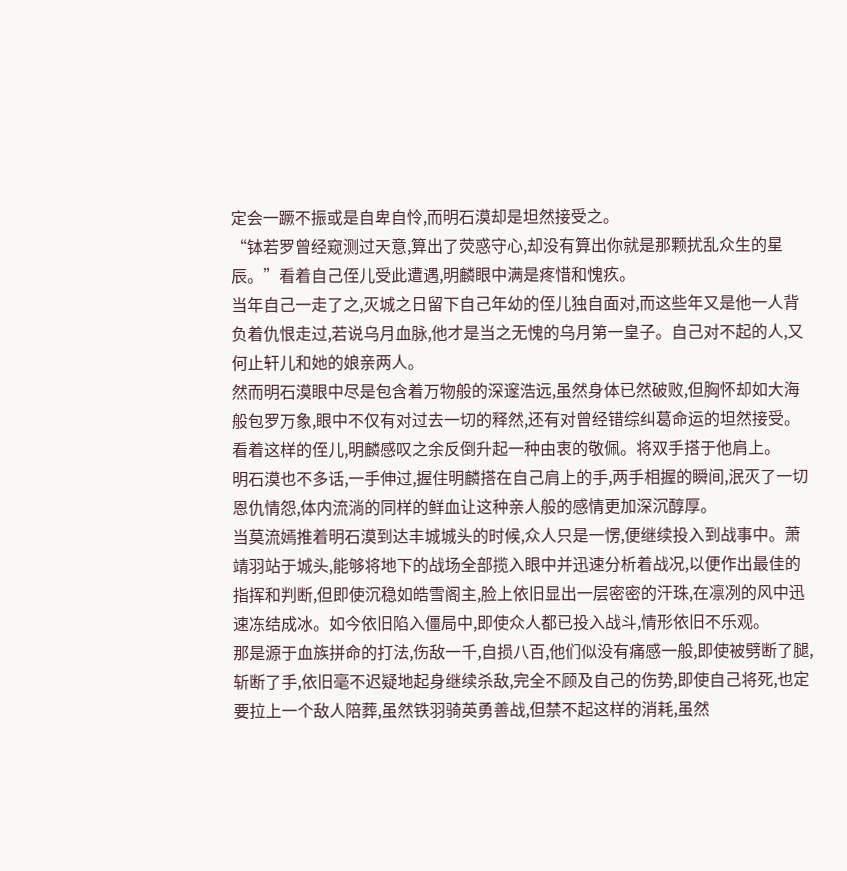定会一蹶不振或是自卑自怜,而明石漠却是坦然接受之。
“钵若罗曾经窥测过天意,算出了荧惑守心,却没有算出你就是那颗扰乱众生的星辰。”看着自己侄儿受此遭遇,明麟眼中满是疼惜和愧疚。
当年自己一走了之,灭城之日留下自己年幼的侄儿独自面对,而这些年又是他一人背负着仇恨走过,若说乌月血脉,他才是当之无愧的乌月第一皇子。自己对不起的人,又何止轩儿和她的娘亲两人。
然而明石漠眼中尽是包含着万物般的深邃浩远,虽然身体已然破败,但胸怀却如大海般包罗万象,眼中不仅有对过去一切的释然,还有对曾经错综纠葛命运的坦然接受。
看着这样的侄儿,明麟感叹之余反倒升起一种由衷的敬佩。将双手搭于他肩上。
明石漠也不多话,一手伸过,握住明麟搭在自己肩上的手,两手相握的瞬间,泯灭了一切恩仇情怨,体内流淌的同样的鲜血让这种亲人般的感情更加深沉醇厚。
当莫流嫣推着明石漠到达丰城城头的时候,众人只是一愣,便继续投入到战事中。萧靖羽站于城头,能够将地下的战场全部揽入眼中并迅速分析着战况,以便作出最佳的指挥和判断,但即使沉稳如皓雪阁主,脸上依旧显出一层密密的汗珠,在凛冽的风中迅速冻结成冰。如今依旧陷入僵局中,即使众人都已投入战斗,情形依旧不乐观。
那是源于血族拼命的打法,伤敌一千,自损八百,他们似没有痛感一般,即使被劈断了腿,斩断了手,依旧毫不迟疑地起身继续杀敌,完全不顾及自己的伤势,即使自己将死,也定要拉上一个敌人陪葬,虽然铁羽骑英勇善战,但禁不起这样的消耗,虽然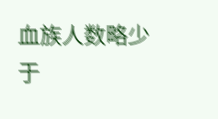血族人数略少于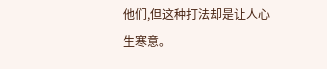他们,但这种打法却是让人心生寒意。